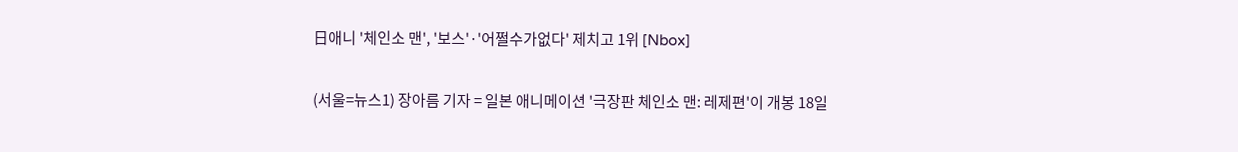日애니 '체인소 맨', '보스'·'어쩔수가없다' 제치고 1위 [Nbox]

(서울=뉴스1) 장아름 기자 = 일본 애니메이션 '극장판 체인소 맨: 레제편'이 개봉 18일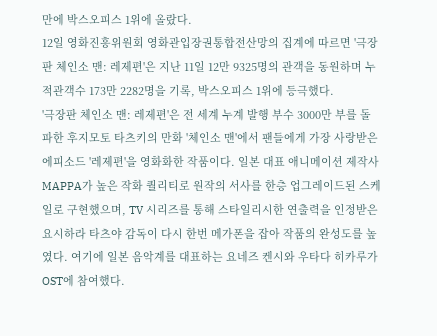만에 박스오피스 1위에 올랐다.
12일 영화진흥위원회 영화관입장권통합전산망의 집계에 따르면 '극장판 체인소 맨: 레제편'은 지난 11일 12만 9325명의 관객을 동원하며 누적관객수 173만 2282명을 기록, 박스오피스 1위에 등극했다.
'극장판 체인소 맨: 레제편'은 전 세계 누계 발행 부수 3000만 부를 돌파한 후지모토 타츠키의 만화 '체인소 맨'에서 팬들에게 가장 사랑받은 에피소드 '레제편'을 영화화한 작품이다. 일본 대표 애니메이션 제작사 MAPPA가 높은 작화 퀄리티로 원작의 서사를 한층 업그레이드된 스케일로 구현했으며, TV 시리즈를 통해 스타일리시한 연출력을 인정받은 요시하라 타츠야 감독이 다시 한번 메가폰을 잡아 작품의 완성도를 높였다. 여기에 일본 음악계를 대표하는 요네즈 켄시와 우타다 히카루가 OST에 참여했다.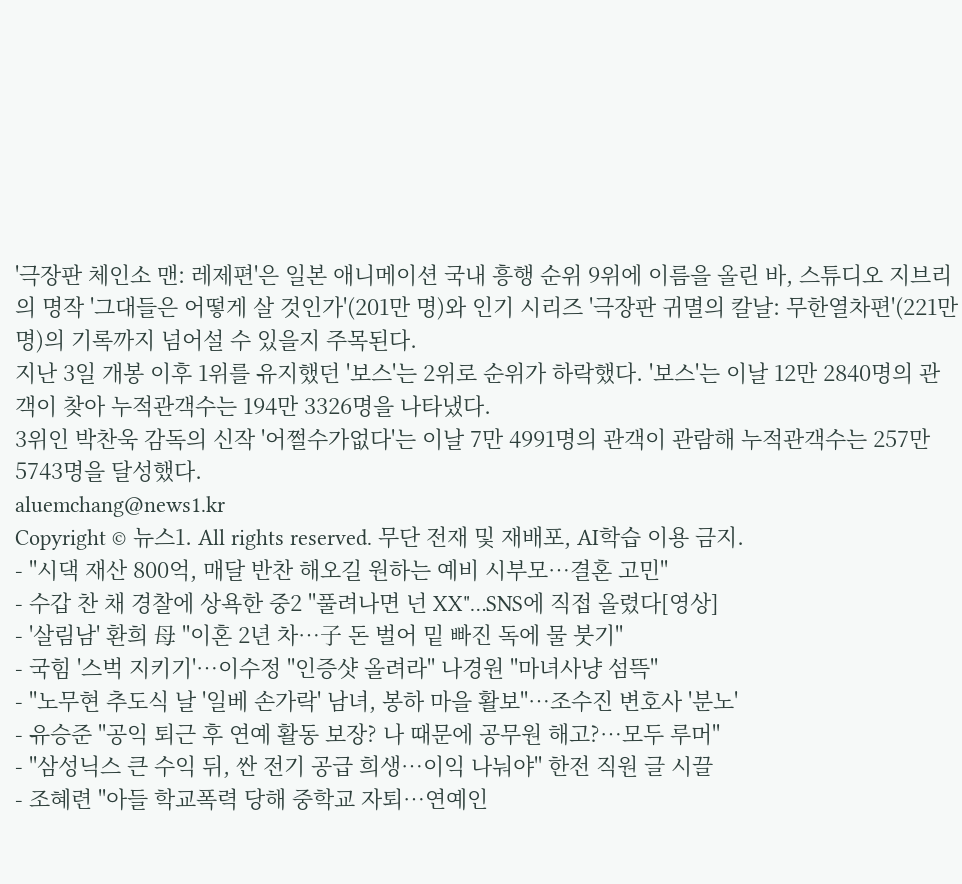'극장판 체인소 맨: 레제편'은 일본 애니메이션 국내 흥행 순위 9위에 이름을 올린 바, 스튜디오 지브리의 명작 '그대들은 어떻게 살 것인가'(201만 명)와 인기 시리즈 '극장판 귀멸의 칼날: 무한열차편'(221만 명)의 기록까지 넘어설 수 있을지 주목된다.
지난 3일 개봉 이후 1위를 유지했던 '보스'는 2위로 순위가 하락했다. '보스'는 이날 12만 2840명의 관객이 찾아 누적관객수는 194만 3326명을 나타냈다.
3위인 박찬욱 감독의 신작 '어쩔수가없다'는 이날 7만 4991명의 관객이 관람해 누적관객수는 257만 5743명을 달성했다.
aluemchang@news1.kr
Copyright © 뉴스1. All rights reserved. 무단 전재 및 재배포, AI학습 이용 금지.
- "시댁 재산 800억, 매달 반찬 해오길 원하는 예비 시부모…결혼 고민"
- 수갑 찬 채 경찰에 상욕한 중2 "풀려나면 넌 XX"…SNS에 직접 올렸다[영상]
- '살림남' 환희 母 "이혼 2년 차…子 돈 벌어 밑 빠진 독에 물 붓기"
- 국힘 '스벅 지키기'…이수정 "인증샷 올려라" 나경원 "마녀사냥 섬뜩"
- "노무현 추도식 날 '일베 손가락' 남녀, 봉하 마을 활보"…조수진 변호사 '분노'
- 유승준 "공익 퇴근 후 연예 활동 보장? 나 때문에 공무원 해고?…모두 루머"
- "삼성닉스 큰 수익 뒤, 싼 전기 공급 희생…이익 나눠야" 한전 직원 글 시끌
- 조혜련 "아들 학교폭력 당해 중학교 자퇴…연예인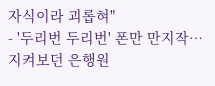자식이라 괴롭혀"
- '두리번 두리번' 폰만 만지작…지켜보던 은행원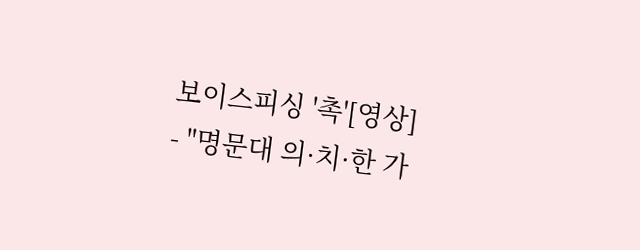보이스피싱 '촉'[영상]
- "명문대 의·치·한 가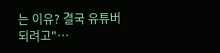는 이유? 결국 유튜버 되려고"…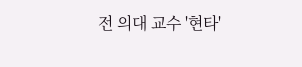전 의대 교수 '현타'